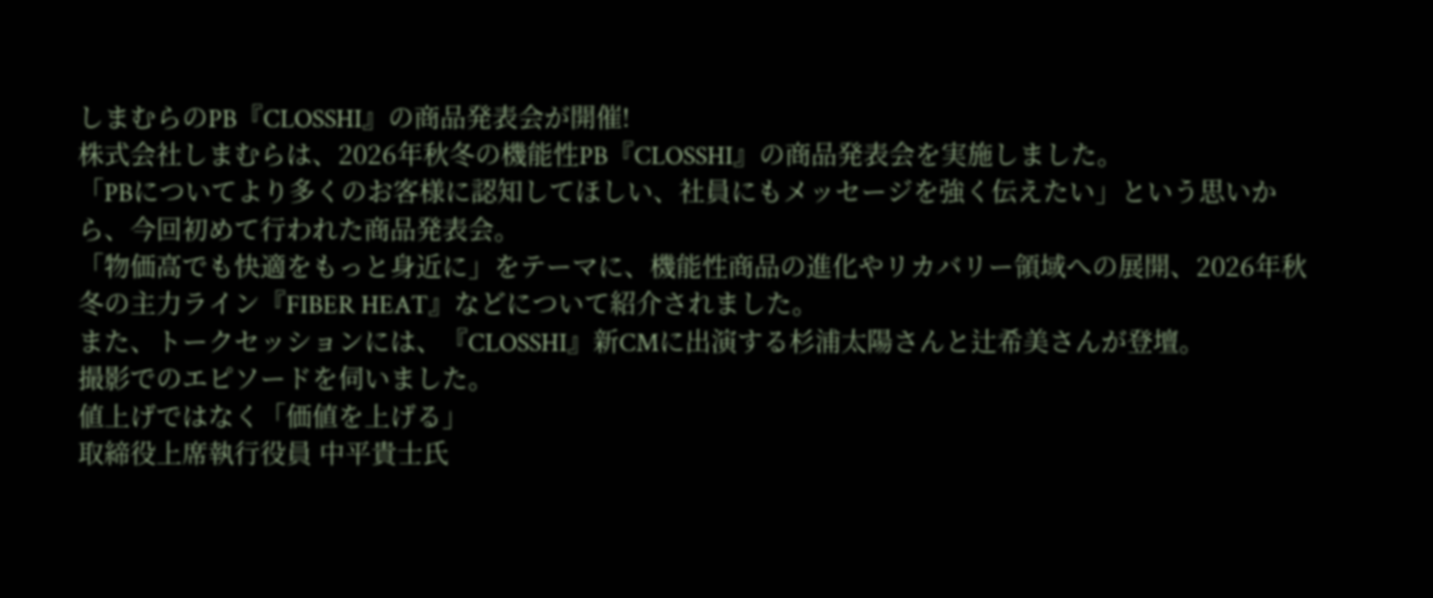しまむらのPB『CLOSSHI』の商品発表会が開催!
株式会社しまむらは、2026年秋冬の機能性PB『CLOSSHI』の商品発表会を実施しました。
「PBについてより多くのお客様に認知してほしい、社員にもメッセージを強く伝えたい」という思いから、今回初めて行われた商品発表会。
「物価高でも快適をもっと身近に」をテーマに、機能性商品の進化やリカバリー領域への展開、2026年秋冬の主力ライン『FIBER HEAT』などについて紹介されました。
また、トークセッションには、『CLOSSHI』新CMに出演する杉浦太陽さんと辻希美さんが登壇。
撮影でのエピソードを伺いました。
値上げではなく「価値を上げる」
取締役上席執行役員 中平貴士氏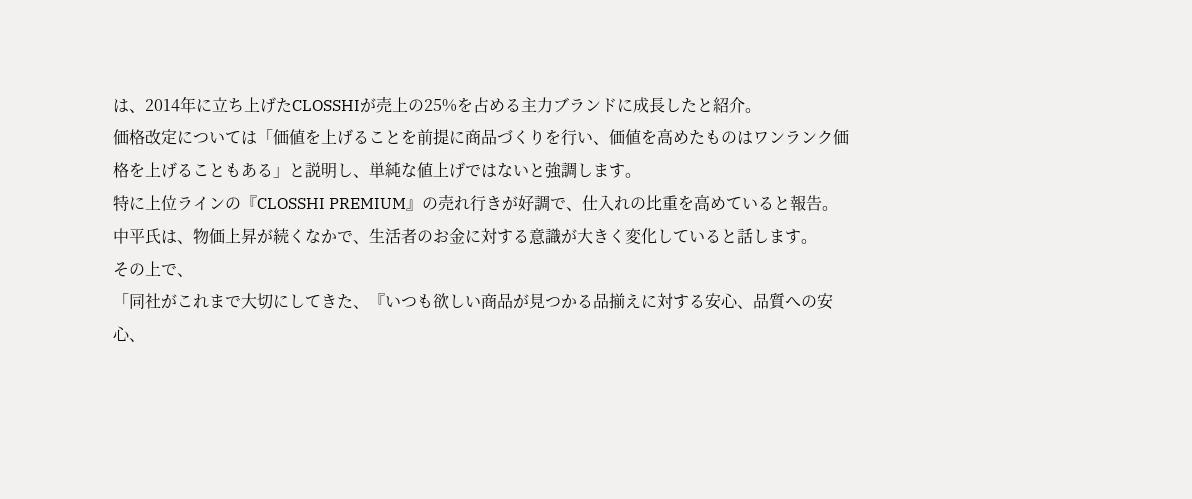は、2014年に立ち上げたCLOSSHIが売上の25%を占める主力ブランドに成長したと紹介。
価格改定については「価値を上げることを前提に商品づくりを行い、価値を高めたものはワンランク価格を上げることもある」と説明し、単純な値上げではないと強調します。
特に上位ラインの『CLOSSHI PREMIUM』の売れ行きが好調で、仕入れの比重を高めていると報告。
中平氏は、物価上昇が続くなかで、生活者のお金に対する意識が大きく変化していると話します。
その上で、
「同社がこれまで大切にしてきた、『いつも欲しい商品が見つかる品揃えに対する安心、品質への安心、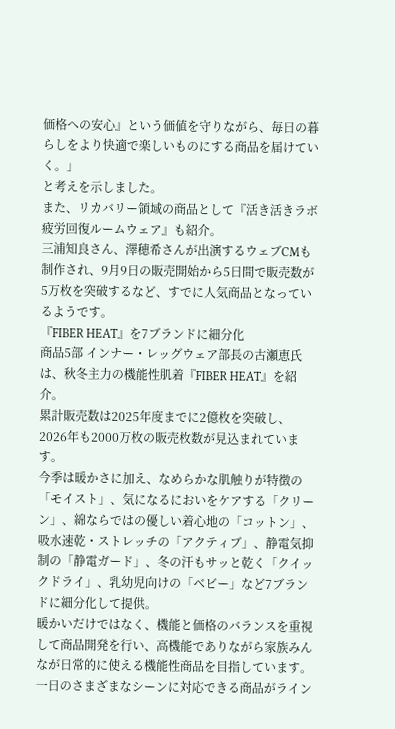価格への安心』という価値を守りながら、毎日の暮らしをより快適で楽しいものにする商品を届けていく。」
と考えを示しました。
また、リカバリー領域の商品として『活き活きラボ 疲労回復ルームウェア』も紹介。
三浦知良さん、澤穂希さんが出演するウェブCMも制作され、9月9日の販売開始から5日間で販売数が5万枚を突破するなど、すでに人気商品となっているようです。
『FIBER HEAT』を7ブランドに細分化
商品5部 インナー・レッグウェア部長の古瀬恵氏は、秋冬主力の機能性肌着『FIBER HEAT』を紹介。
累計販売数は2025年度までに2億枚を突破し、2026年も2000万枚の販売枚数が見込まれています。
今季は暖かさに加え、なめらかな肌触りが特徴の「モイスト」、気になるにおいをケアする「クリーン」、綿ならではの優しい着心地の「コットン」、吸水速乾・ストレッチの「アクティブ」、静電気抑制の「静電ガード」、冬の汗もサッと乾く「クイックドライ」、乳幼児向けの「ベビー」など7ブランドに細分化して提供。
暖かいだけではなく、機能と価格のバランスを重視して商品開発を行い、高機能でありながら家族みんなが日常的に使える機能性商品を目指しています。
一日のさまざまなシーンに対応できる商品がライン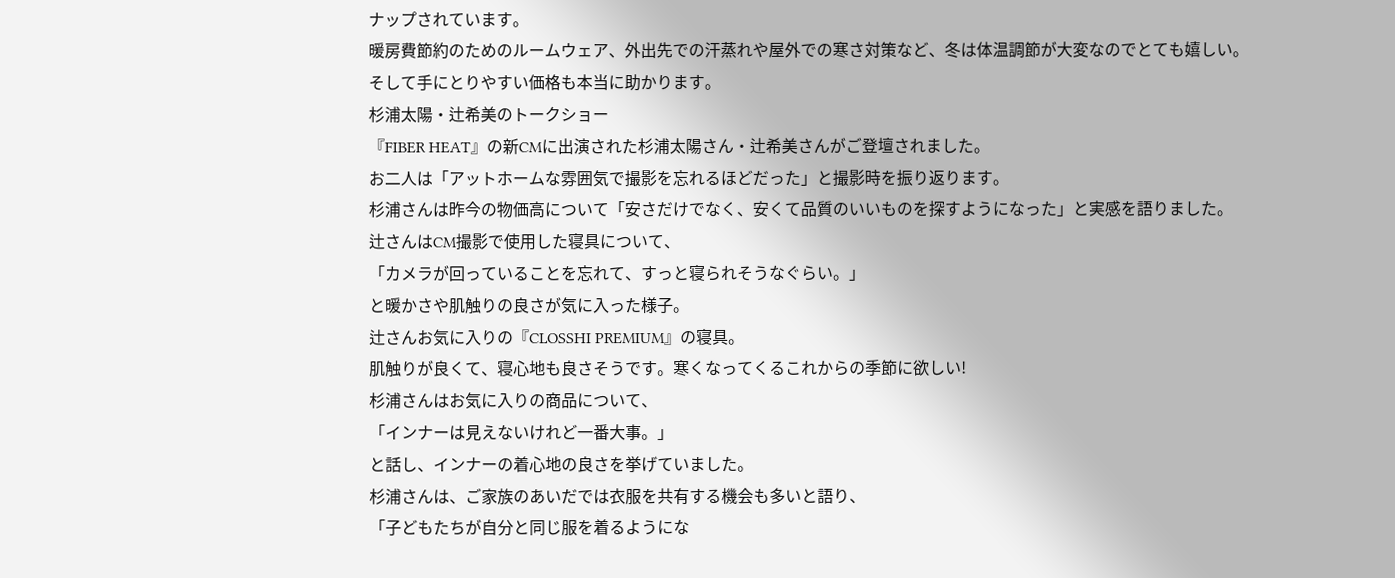ナップされています。
暖房費節約のためのルームウェア、外出先での汗蒸れや屋外での寒さ対策など、冬は体温調節が大変なのでとても嬉しい。
そして手にとりやすい価格も本当に助かります。
杉浦太陽・辻希美のトークショー
『FIBER HEAT』の新CMに出演された杉浦太陽さん・辻希美さんがご登壇されました。
お二人は「アットホームな雰囲気で撮影を忘れるほどだった」と撮影時を振り返ります。
杉浦さんは昨今の物価高について「安さだけでなく、安くて品質のいいものを探すようになった」と実感を語りました。
辻さんはCM撮影で使用した寝具について、
「カメラが回っていることを忘れて、すっと寝られそうなぐらい。」
と暖かさや肌触りの良さが気に入った様子。
辻さんお気に入りの『CLOSSHI PREMIUM』の寝具。
肌触りが良くて、寝心地も良さそうです。寒くなってくるこれからの季節に欲しい!
杉浦さんはお気に入りの商品について、
「インナーは見えないけれど一番大事。」
と話し、インナーの着心地の良さを挙げていました。
杉浦さんは、ご家族のあいだでは衣服を共有する機会も多いと語り、
「子どもたちが自分と同じ服を着るようにな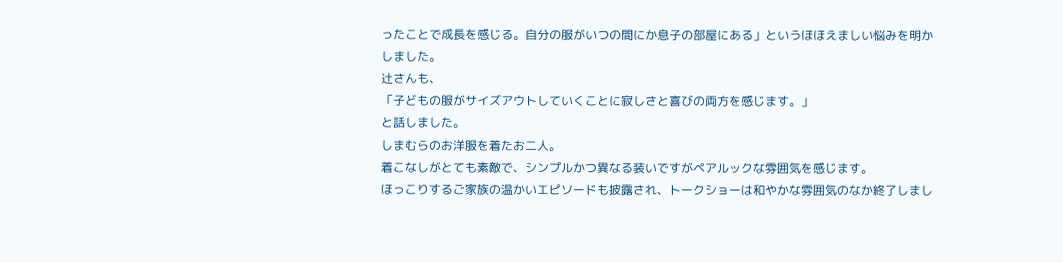ったことで成長を感じる。自分の服がいつの間にか息子の部屋にある」というほほえましい悩みを明かしました。
辻さんも、
「子どもの服がサイズアウトしていくことに寂しさと喜びの両方を感じます。」
と話しました。
しまむらのお洋服を着たお二人。
着こなしがとても素敵で、シンプルかつ異なる装いですがペアルックな雰囲気を感じます。
ほっこりするご家族の温かいエピソードも披露され、トークショーは和やかな雰囲気のなか終了しまし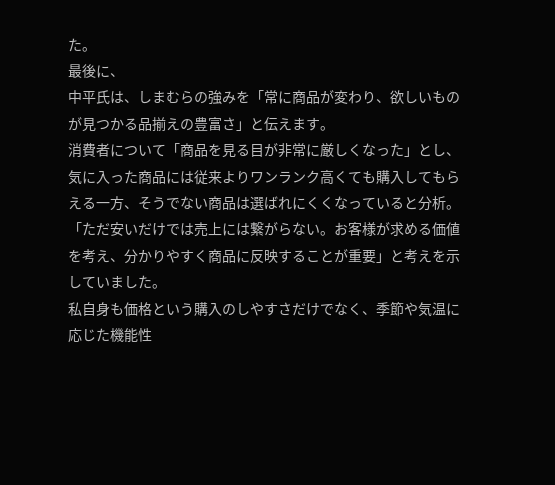た。
最後に、
中平氏は、しまむらの強みを「常に商品が変わり、欲しいものが見つかる品揃えの豊富さ」と伝えます。
消費者について「商品を見る目が非常に厳しくなった」とし、気に入った商品には従来よりワンランク高くても購入してもらえる一方、そうでない商品は選ばれにくくなっていると分析。
「ただ安いだけでは売上には繋がらない。お客様が求める価値を考え、分かりやすく商品に反映することが重要」と考えを示していました。
私自身も価格という購入のしやすさだけでなく、季節や気温に応じた機能性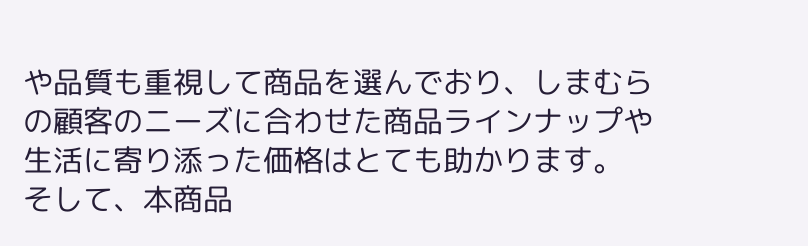や品質も重視して商品を選んでおり、しまむらの顧客のニーズに合わせた商品ラインナップや生活に寄り添った価格はとても助かります。
そして、本商品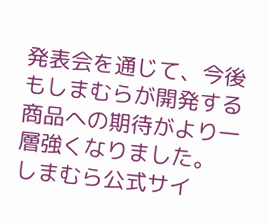発表会を通じて、今後もしまむらが開発する商品への期待がより一層強くなりました。
しまむら公式サイ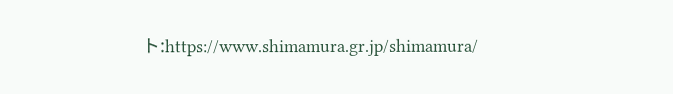ト:https://www.shimamura.gr.jp/shimamura/